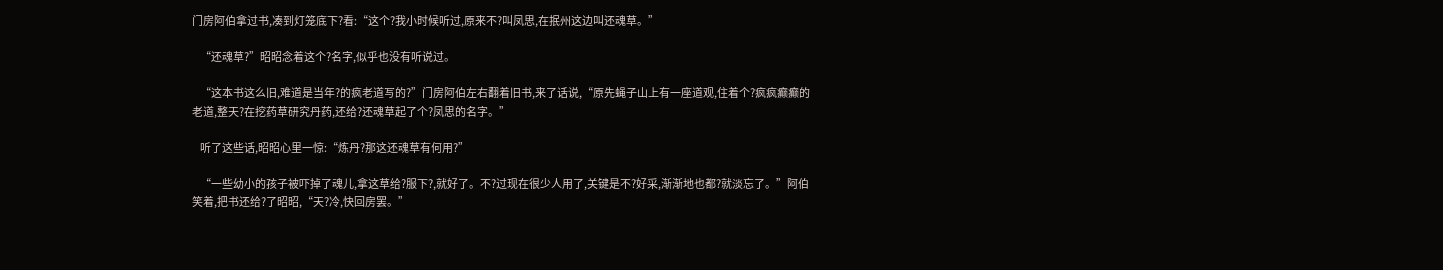门房阿伯拿过书,凑到灯笼底下?看:“这个?我小时候听过,原来不?叫凤思,在抿州这边叫还魂草。”

    “还魂草?”昭昭念着这个?名字,似乎也没有听说过。

    “这本书这么旧,难道是当年?的疯老道写的?”门房阿伯左右翻着旧书,来了话说,“原先蝇子山上有一座道观,住着个?疯疯癫癫的老道,整天?在挖药草研究丹药,还给?还魂草起了个?凤思的名字。”

    听了这些话,昭昭心里一惊:“炼丹?那这还魂草有何用?”

    “一些幼小的孩子被吓掉了魂儿,拿这草给?服下?,就好了。不?过现在很少人用了,关键是不?好采,渐渐地也都?就淡忘了。”阿伯笑着,把书还给?了昭昭,“天?冷,快回房罢。”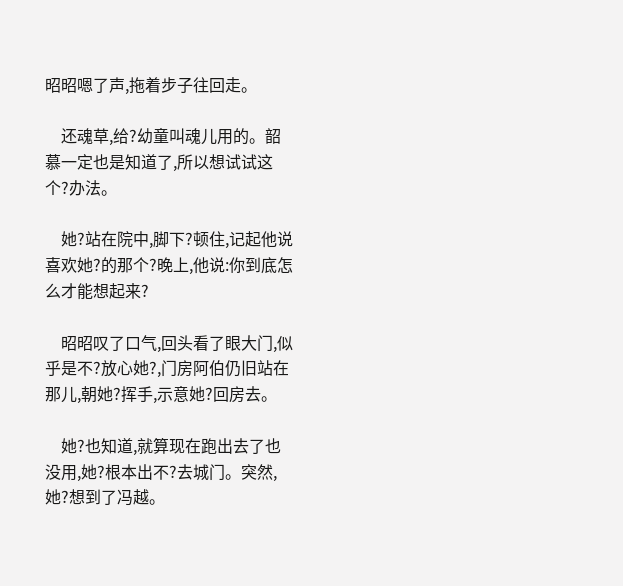昭昭嗯了声,拖着步子往回走。

    还魂草,给?幼童叫魂儿用的。韶慕一定也是知道了,所以想试试这个?办法。

    她?站在院中,脚下?顿住,记起他说喜欢她?的那个?晚上,他说:你到底怎么才能想起来?

    昭昭叹了口气,回头看了眼大门,似乎是不?放心她?,门房阿伯仍旧站在那儿,朝她?挥手,示意她?回房去。

    她?也知道,就算现在跑出去了也没用,她?根本出不?去城门。突然,她?想到了冯越。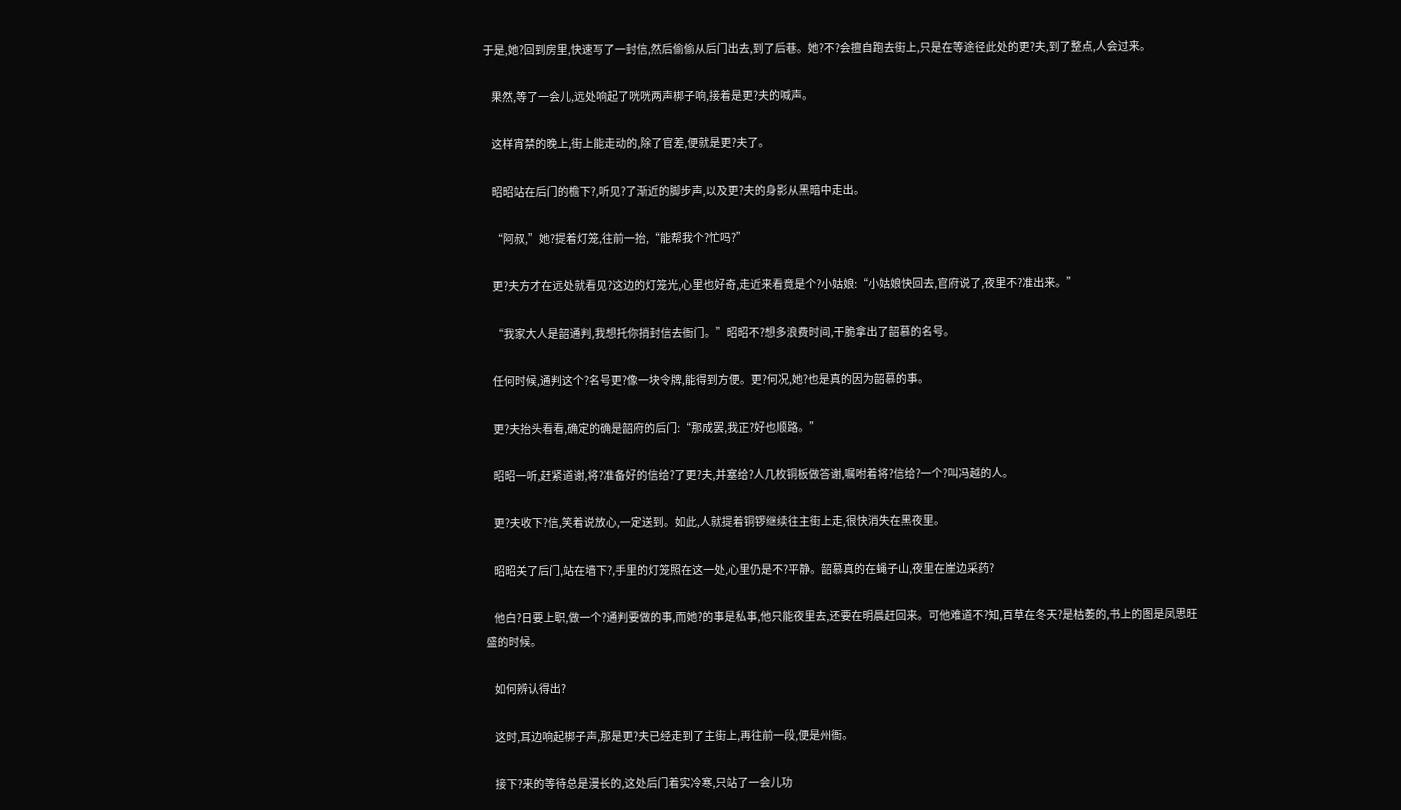于是,她?回到房里,快速写了一封信,然后偷偷从后门出去,到了后巷。她?不?会擅自跑去街上,只是在等途径此处的更?夫,到了整点,人会过来。

    果然,等了一会儿,远处响起了咣咣两声梆子响,接着是更?夫的喊声。

    这样宵禁的晚上,街上能走动的,除了官差,便就是更?夫了。

    昭昭站在后门的檐下?,听见?了渐近的脚步声,以及更?夫的身影从黑暗中走出。

    “阿叔,”她?提着灯笼,往前一抬,“能帮我个?忙吗?”

    更?夫方才在远处就看见?这边的灯笼光,心里也好奇,走近来看竟是个?小姑娘:“小姑娘快回去,官府说了,夜里不?准出来。”

    “我家大人是韶通判,我想托你捎封信去衙门。”昭昭不?想多浪费时间,干脆拿出了韶慕的名号。

    任何时候,通判这个?名号更?像一块令牌,能得到方便。更?何况,她?也是真的因为韶慕的事。

    更?夫抬头看看,确定的确是韶府的后门:“那成罢,我正?好也顺路。”

    昭昭一听,赶紧道谢,将?准备好的信给?了更?夫,并塞给?人几枚铜板做答谢,嘱咐着将?信给?一个?叫冯越的人。

    更?夫收下?信,笑着说放心,一定送到。如此,人就提着铜锣继续往主街上走,很快消失在黑夜里。

    昭昭关了后门,站在墙下?,手里的灯笼照在这一处,心里仍是不?平静。韶慕真的在蝇子山,夜里在崖边采药?

    他白?日要上职,做一个?通判要做的事,而她?的事是私事,他只能夜里去,还要在明晨赶回来。可他难道不?知,百草在冬天?是枯萎的,书上的图是凤思旺盛的时候。

    如何辨认得出?

    这时,耳边响起梆子声,那是更?夫已经走到了主街上,再往前一段,便是州衙。

    接下?来的等待总是漫长的,这处后门着实冷寒,只站了一会儿功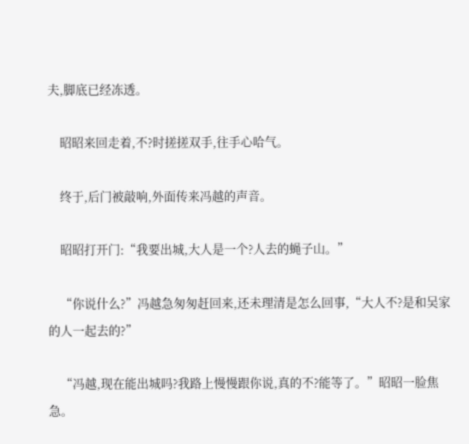夫,脚底已经冻透。

    昭昭来回走着,不?时搓搓双手,往手心哈气。

    终于,后门被敲响,外面传来冯越的声音。

    昭昭打开门:“我要出城,大人是一个?人去的蝇子山。”

    “你说什么?”冯越急匆匆赶回来,还未理清是怎么回事,“大人不?是和吴家的人一起去的?”

    “冯越,现在能出城吗?我路上慢慢跟你说,真的不?能等了。”昭昭一脸焦急。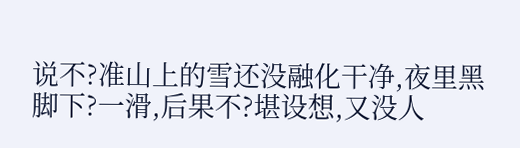说不?准山上的雪还没融化干净,夜里黑脚下?一滑,后果不?堪设想,又没人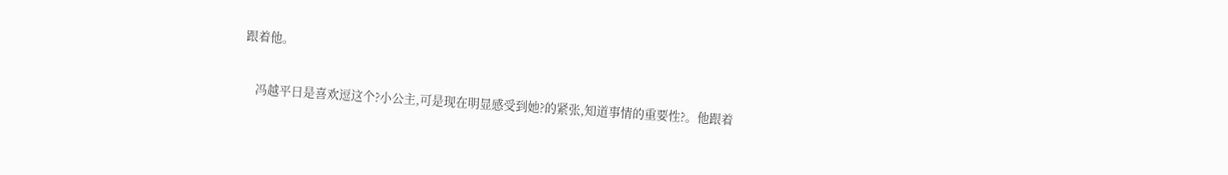跟着他。

    冯越平日是喜欢逗这个?小公主,可是现在明显感受到她?的紧张,知道事情的重要性?。他跟着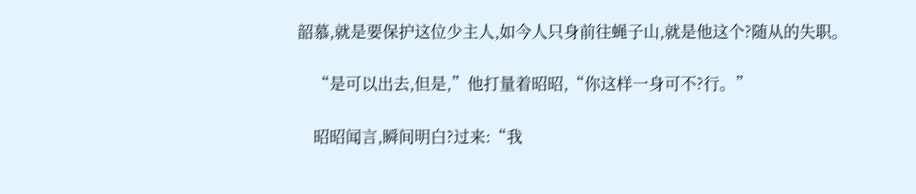韶慕,就是要保护这位少主人,如今人只身前往蝇子山,就是他这个?随从的失职。

    “是可以出去,但是,”他打量着昭昭,“你这样一身可不?行。”

    昭昭闻言,瞬间明白?过来:“我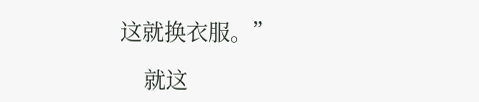这就换衣服。”

    就这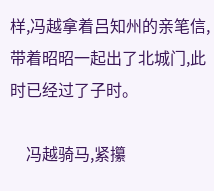样,冯越拿着吕知州的亲笔信,带着昭昭一起出了北城门,此时已经过了子时。

    冯越骑马,紧攥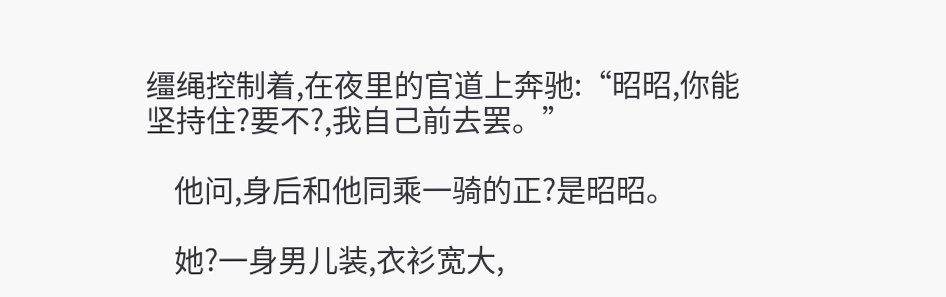缰绳控制着,在夜里的官道上奔驰:“昭昭,你能坚持住?要不?,我自己前去罢。”

    他问,身后和他同乘一骑的正?是昭昭。

    她?一身男儿装,衣衫宽大,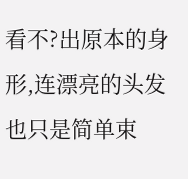看不?出原本的身形,连漂亮的头发也只是简单束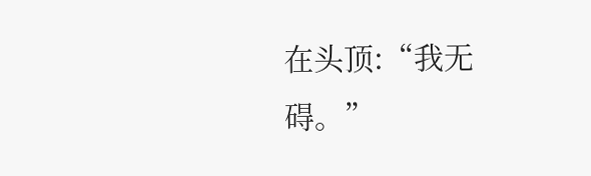在头顶:“我无碍。”